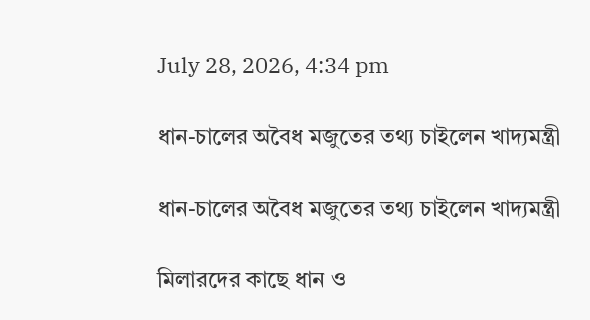July 28, 2026, 4:34 pm

ধান-চালের অবৈধ মজুতের তথ্য চাইলেন খাদ্যমন্ত্রী

ধান-চালের অবৈধ মজুতের তথ্য চাইলেন খাদ্যমন্ত্রী

মিলারদের কাছে ধান ও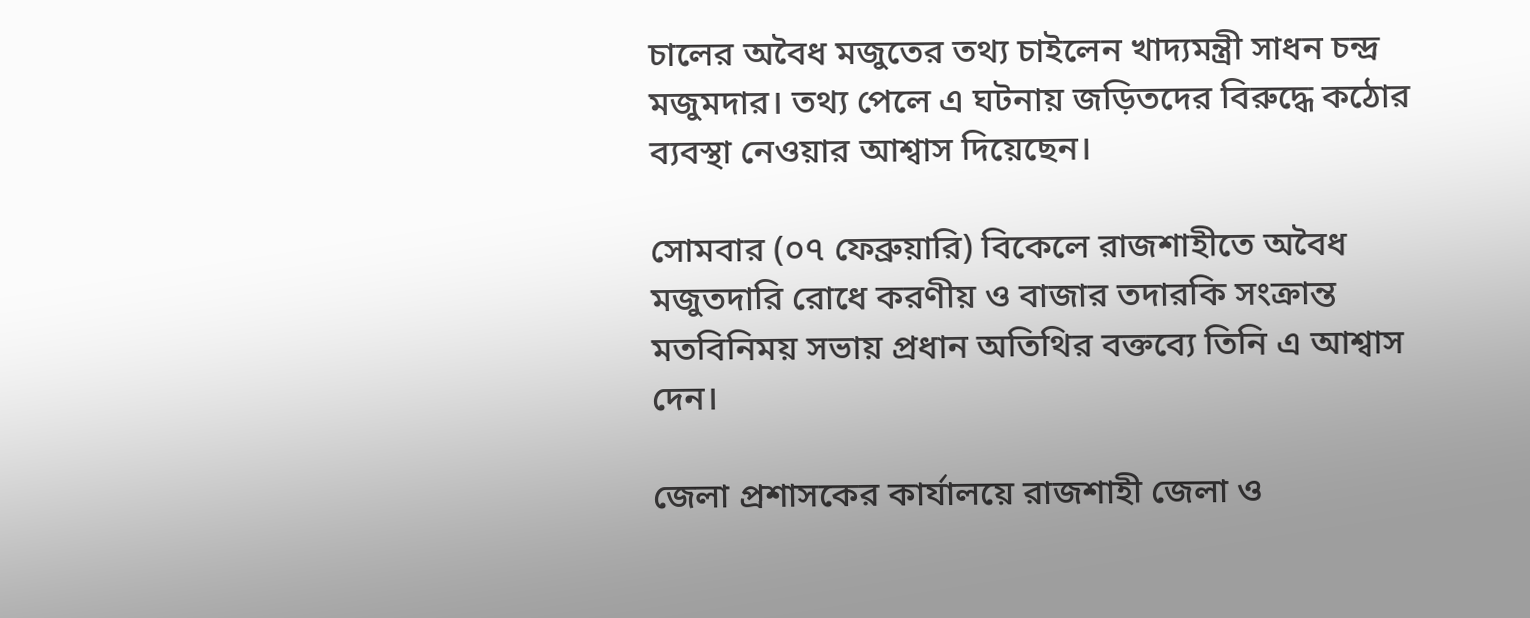চালের অবৈধ মজুতের তথ্য চাইলেন খাদ্যমন্ত্রী সাধন চন্দ্র মজুমদার। তথ্য পেলে এ ঘটনায় জড়িতদের বিরুদ্ধে কঠোর ব্যবস্থা নেওয়ার আশ্বাস দিয়েছেন।

সোমবার (০৭ ফেব্রুয়ারি) বিকেলে রাজশাহীতে অবৈধ মজুতদারি রোধে করণীয় ও বাজার তদারকি সংক্রান্ত মতবিনিময় সভায় প্রধান অতিথির বক্তব্যে তিনি এ আশ্বাস দেন।

জেলা প্রশাসকের কার্যালয়ে রাজশাহী জেলা ও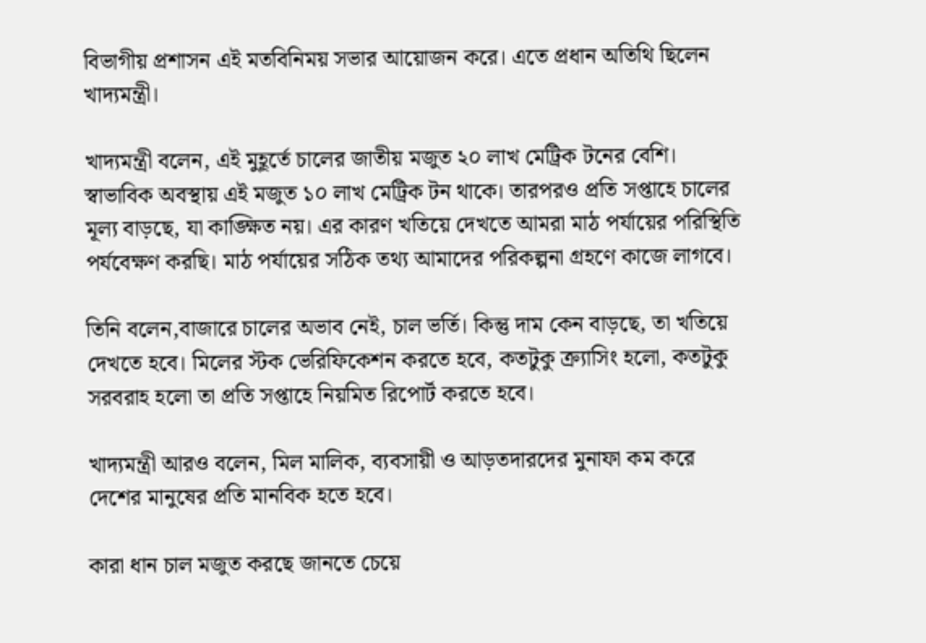বিভাগীয় প্রশাসন এই মতবিনিময় সভার আয়োজন করে। এতে প্রধান অতিথি ছিলেন খাদ্যমন্ত্রী।

খাদ্যমন্ত্রী বলেন, এই মুহূর্তে চালের জাতীয় মজুত ২০ লাখ মেট্রিক টনের বেশি। স্বাভাবিক অবস্থায় এই মজুত ১০ লাখ মেট্রিক টন থাকে। তারপরও প্রতি সপ্তাহে চালের মূল্য বাড়ছে, যা কাঙ্ক্ষিত নয়। এর কারণ খতিয়ে দেখতে আমরা মাঠ পর্যায়ের পরিস্থিতি পর্যবেক্ষণ করছি। মাঠ পর্যায়ের সঠিক তথ্য আমাদের পরিকল্পনা গ্রহণে কাজে লাগবে।

তিনি বলেন,বাজারে চালের অভাব নেই, চাল ভর্তি। কিন্তু দাম কেন বাড়ছে, তা খতিয়ে দেখতে হবে। মিলের স্টক ভেরিফিকেশন করতে হবে, কতটুকু ক্র্যাসিং হলো, কতটুকু সরবরাহ হলো তা প্রতি সপ্তাহে নিয়মিত রিপোর্ট করতে হবে।

খাদ্যমন্ত্রী আরও বলেন, মিল মালিক, ব্যবসায়ী ও আড়তদারদের মুনাফা কম করে দেশের মানুষের প্রতি মানবিক হতে হবে।

কারা ধান চাল মজুত করছে জানতে চেয়ে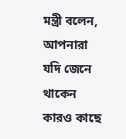মন্ত্রী বলেন, আপনারা যদি জেনে থাকেন কারও কাছে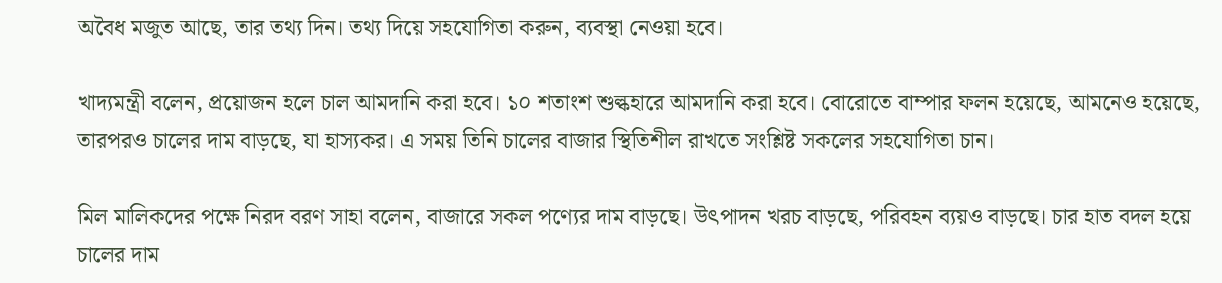অবৈধ মজুত আছে, তার তথ্য দিন। তথ্য দিয়ে সহযোগিতা করুন, ব্যবস্থা নেওয়া হবে।

খাদ্যমন্ত্রী বলেন, প্রয়োজন হলে চাল আমদানি করা হবে। ১০ শতাংশ শুল্কহারে আমদানি করা হবে। বোরোতে বাম্পার ফলন হয়েছে, আমনেও হয়েছে, তারপরও চালের দাম বাড়ছে, যা হাস্যকর। এ সময় তিনি চালের বাজার স্থিতিশীল রাখতে সংশ্লিষ্ট সকলের সহযোগিতা চান।

মিল মালিকদের পক্ষে নিরদ বরণ সাহা বলেন, বাজারে সকল পণ্যের দাম বাড়ছে। উৎপাদন খরচ বাড়ছে, পরিবহন ব্যয়ও বাড়ছে। চার হাত বদল হয়ে চালের দাম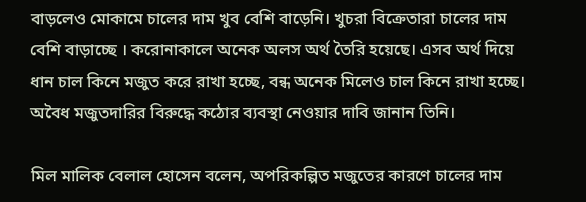বাড়লেও মোকামে চালের দাম খুব বেশি বাড়েনি। খুচরা বিক্রেতারা চালের দাম বেশি বাড়াচ্ছে । করোনাকালে অনেক অলস অর্থ তৈরি হয়েছে। এসব অর্থ দিয়ে ধান চাল কিনে মজুত করে রাখা হচ্ছে, বন্ধ অনেক মিলেও চাল কিনে রাখা হচ্ছে। অবৈধ মজুতদারির বিরুদ্ধে কঠোর ব্যবস্থা নেওয়ার দাবি জানান তিনি।

মিল মালিক বেলাল হোসেন বলেন, অপরিকল্পিত মজুতের কারণে চালের দাম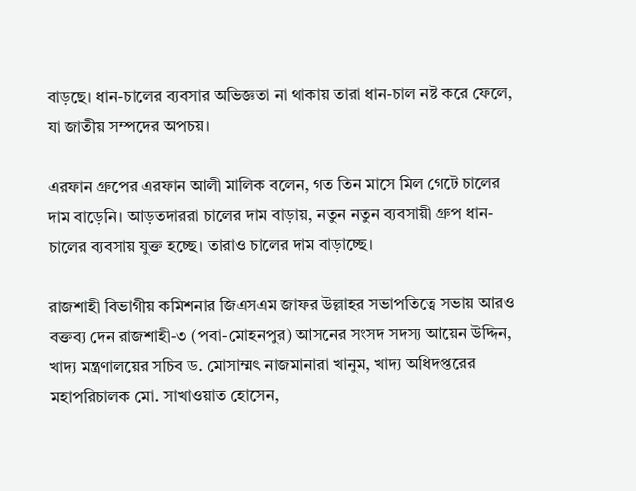বাড়ছে। ধান-চালের ব্যবসার অভিজ্ঞতা না থাকায় তারা ধান-চাল নষ্ট করে ফেলে, যা জাতীয় সম্পদের অপচয়।

এরফান গ্রুপের এরফান আলী মালিক বলেন, গত তিন মাসে মিল গেটে চালের দাম বাড়েনি। আড়তদাররা চালের দাম বাড়ায়, নতুন নতুন ব্যবসায়ী গ্রুপ ধান-চালের ব্যবসায় যুক্ত হচ্ছে। তারাও চালের দাম বাড়াচ্ছে।

রাজশাহী বিভাগীয় কমিশনার জিএসএম জাফর উল্লাহর সভাপতিত্বে সভায় আরও বক্তব্য দেন রাজশাহী-৩ (পবা-মোহনপুর) আসনের সংসদ সদস্য আয়েন উদ্দিন, খাদ্য মন্ত্রণালয়ের সচিব ড. মোসাম্মৎ নাজমানারা খানুম, খাদ্য অধিদপ্তরের মহাপরিচালক মো. সাখাওয়াত হোসেন,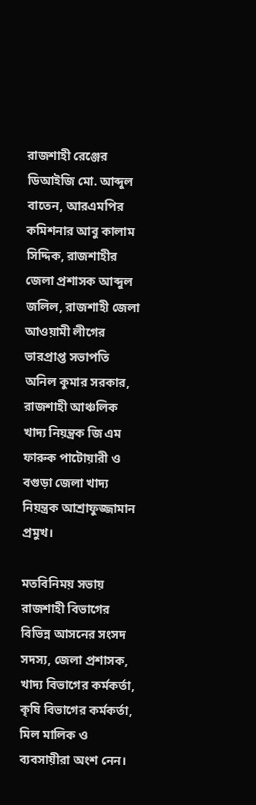রাজশাহী রেঞ্জের ডিআইজি মো. আব্দুল বাতেন, আরএমপির কমিশনার আবু কালাম সিদ্দিক, রাজশাহীর জেলা প্রশাসক আব্দুল জলিল, রাজশাহী জেলা আওয়ামী লীগের ভারপ্রাপ্ত সভাপতি অনিল কুমার সরকার, রাজশাহী আঞ্চলিক খাদ্য নিয়ন্ত্রক জি এম ফারুক পাটোয়ারী ও বগুড়া জেলা খাদ্য নিয়ন্ত্রক আশ্রাফুজ্জামান প্রমুখ।

মতবিনিময় সভায় রাজশাহী বিভাগের বিভিন্ন আসনের সংসদ সদস্য, জেলা প্রশাসক, খাদ্য বিভাগের কর্মকর্তা, কৃষি বিভাগের কর্মকর্তা, মিল মালিক ও ব্যবসায়ীরা অংশ নেন।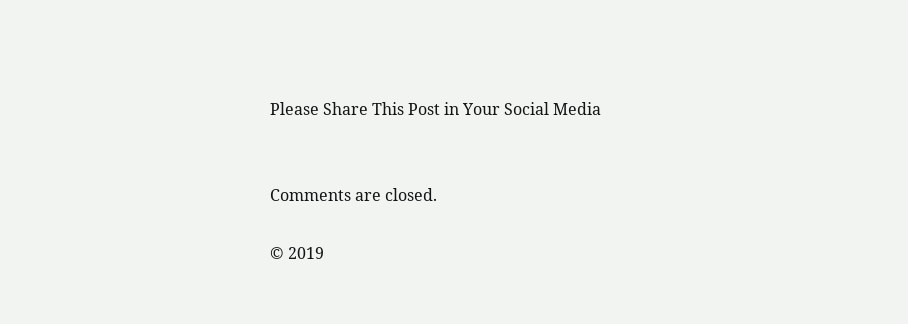Please Share This Post in Your Social Media


Comments are closed.

© 2019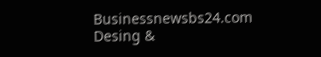Businessnewsbs24.com
Desing &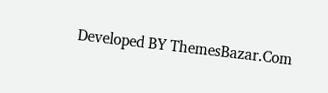Developed BY ThemesBazar.Com